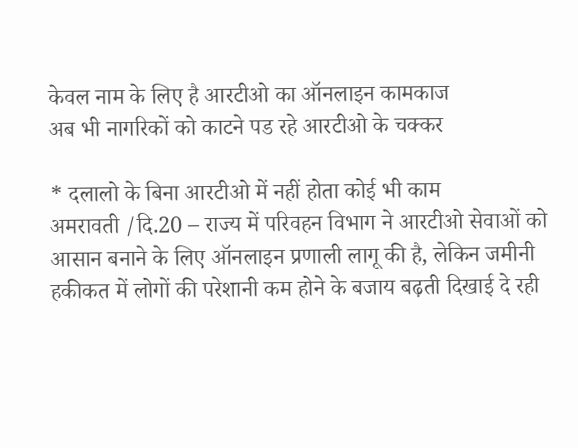केवल नाम के लिए है आरटीओ का ऑनलाइन कामकाज
अब भी नागरिकों को काटने पड रहे आरटीओ के चक्कर

* दलालो के बिना आरटीओ में नहीं होता कोई भी काम
अमरावती /दि.20 – राज्य में परिवहन विभाग ने आरटीओ सेवाओं को आसान बनाने के लिए ऑनलाइन प्रणाली लागू की है, लेकिन जमीनी हकीकत में लोगों की परेशानी कम होने के बजाय बढ़ती दिखाई दे रही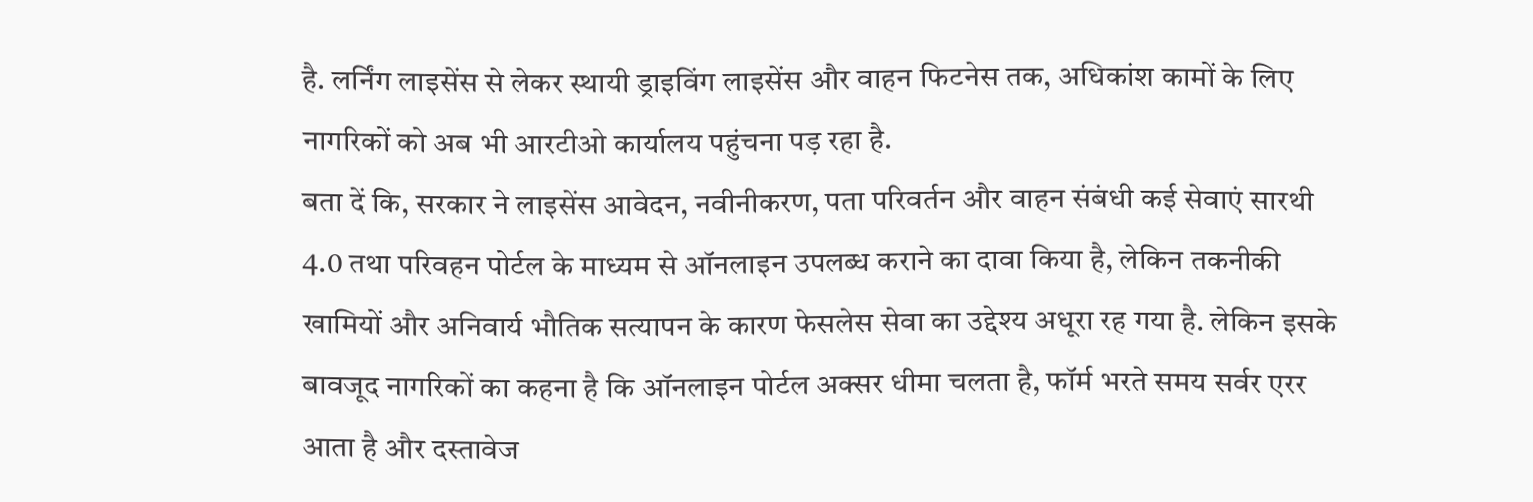है. लर्निंग लाइसेंस से लेकर स्थायी ड्राइविंग लाइसेंस और वाहन फिटनेस तक, अधिकांश कामों के लिए नागरिकों को अब भी आरटीओ कार्यालय पहुंचना पड़ रहा है.
बता दें कि, सरकार ने लाइसेंस आवेदन, नवीनीकरण, पता परिवर्तन और वाहन संबंधी कई सेवाएं सारथी 4.0 तथा परिवहन पोर्टल के माध्यम से ऑनलाइन उपलब्ध कराने का दावा किया है, लेकिन तकनीकी खामियों और अनिवार्य भौतिक सत्यापन के कारण फेसलेस सेवा का उद्देश्य अधूरा रह गया है. लेकिन इसके बावजूद नागरिकों का कहना है कि ऑनलाइन पोर्टल अक्सर धीमा चलता है, फॉर्म भरते समय सर्वर एरर आता है और दस्तावेज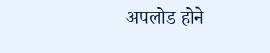अपलोड होने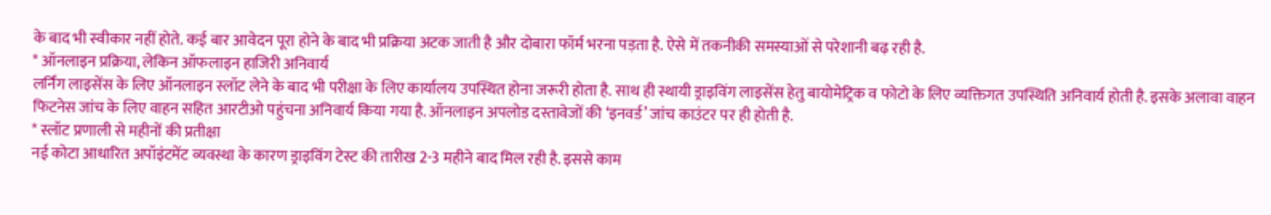के बाद भी स्वीकार नहीं होते. कई बार आवेदन पूरा होने के बाद भी प्रक्रिया अटक जाती है और दोबारा फॉर्म भरना पड़ता है. ऐसे में तकनीकी समस्याओं से परेशानी बढ़ रही है.
* ऑनलाइन प्रक्रिया, लेकिन ऑफलाइन हाजिरी अनिवार्य
लर्निंग लाइसेंस के लिए ऑनलाइन स्लॉट लेने के बाद भी परीक्षा के लिए कार्यालय उपस्थित होना जरूरी होता है. साथ ही स्थायी ड्राइविंग लाइसेंस हेतु बायोमेट्रिक व फोटो के लिए व्यक्तिगत उपस्थिति अनिवार्य होती है. इसके अलावा वाहन फिटनेस जांच के लिए वाहन सहित आरटीओ पहुंचना अनिवार्य किया गया है. ऑनलाइन अपलोड दस्तावेजों की ‘इनवर्ड’ जांच काउंटर पर ही होती है.
* स्लॉट प्रणाली से महीनों की प्रतीक्षा
नई कोटा आधारित अपॉइंटमेंट व्यवस्था के कारण ड्राइविंग टेस्ट की तारीख 2-3 महीने बाद मिल रही है. इससे काम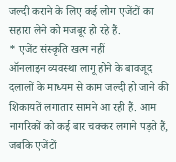जल्दी कराने के लिए कई लोग एजेंटों का सहारा लेने को मजबूर हो रहे हैं.
* एजेंट संस्कृति खत्म नहीं
ऑनलाइन व्यवस्था लागू होने के बावजूद दलालों के माध्यम से काम जल्दी हो जाने की शिकायतें लगातार सामने आ रही हैं. आम नागरिकों को कई बार चक्कर लगाने पड़ते हैं, जबकि एजेंटों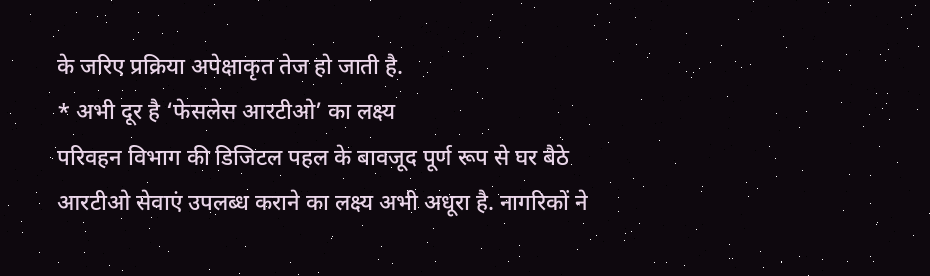के जरिए प्रक्रिया अपेक्षाकृत तेज हो जाती है.
* अभी दूर है ‘फेसलेस आरटीओ’ का लक्ष्य
परिवहन विभाग की डिजिटल पहल के बावजूद पूर्ण रूप से घर बैठे आरटीओ सेवाएं उपलब्ध कराने का लक्ष्य अभी अधूरा है. नागरिकों ने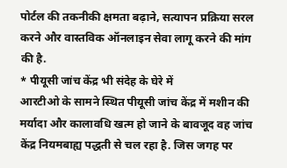पोर्टल की तकनीकी क्षमता बढ़ाने, सत्यापन प्रक्रिया सरल करने और वास्तविक ऑनलाइन सेवा लागू करने की मांग की है.
* पीयूसी जांच केंद्र भी संदेह के घेरे में
आरटीओ के सामने स्थित पीयूसी जांच केंद्र में मशीन की मर्यादा और कालावधि खत्म हो जाने के बावजूद वह जांच केंद्र नियमबाह्य पद्धती से चल रहा है. जिस जगह पर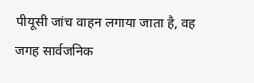पीयूसी जांच वाहन लगाया जाता है, वह जगह सार्वजनिक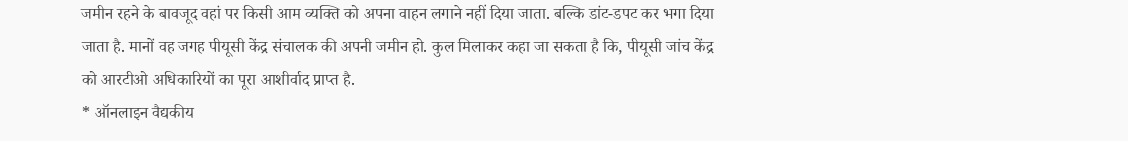जमीन रहने के बावजूद वहां पर किसी आम व्यक्ति को अपना वाहन लगाने नहीं दिया जाता. बल्कि डांट-डपट कर भगा दिया जाता है. मानों वह जगह पीयूसी केंद्र संचालक की अपनी जमीन हो. कुल मिलाकर कहा जा सकता है कि, पीयूसी जांच केंद्र को आरटीओ अधिकारियों का पूरा आशीर्वाद प्राप्त है.
* ऑनलाइन वैद्यकीय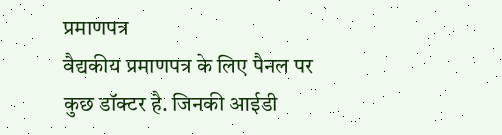प्रमाणपत्र
वैद्यकीय प्रमाणपत्र के लिए पैनल पर कुछ डॉक्टर है. जिनकी आईडी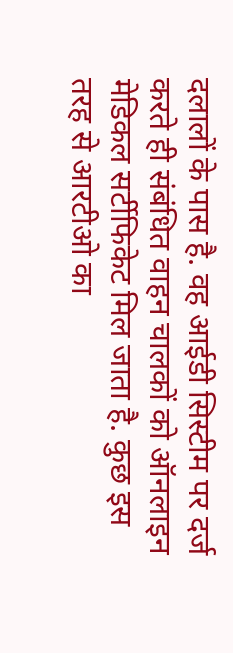दलालों के पास है. वह आईडी सिस्टीम पर दर्ज करते ही संबंधित वाहन चालकों को ऑनलाइन मेडिकल सर्टीफिकेट मिल जाता है. कुछ इस तरह से आरटीओ का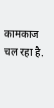कामकाज चल रहा है.